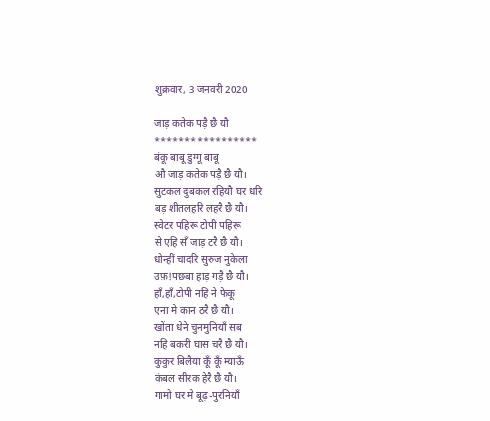शुक्रवार, 3 जनवरी 2020

जाड़ कतेक पड़ै छै यौ
*****************
बंकू बाबू डुग्गू बाबू
औ जाड़ कतेक पड़ै छै यौ।
सुटकल दुबकल रहियौ घर धरि
बड़ शीतलहरि लहरै छै यौ।
स्वेटर पहिरू टोपी पहिरू
से एहि सँ जाड़ टरै छै यौ।
धोन्हीं चादरि सुरुज नुकेला
उफ़!पछबा हाड़ गड़ै छै यौ।
हाँ,हाँ,टोपी नहि ने फेकू
एना मे कान ठरै छै यौ।
खोंता धेने चुनमुनियाँ सब
नहि बकरी घास चरै छै यौ।
कुकुर बिलैया कूँ कूँ म्याऊँ
कंबल सीरक हेरै छै यौ।
गामो घर मे बूढ़-पुरनियाँ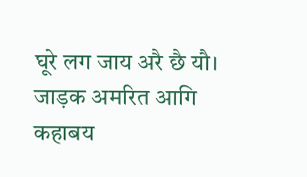घूरे लग जाय अरै छै यौ।
जाड़क अमरित आगि कहाबय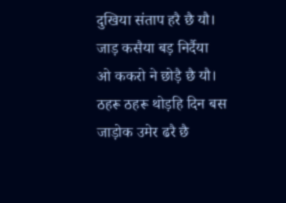दुखिया संताप हरै छै यौ।
जाड़ कसैया बड़ निर्दैया
ओ ककरो ने छोड़ै छै यौ।
ठहरू ठहरू थोड़हि दिन बस
जाड़ोक उमेर ढरै छै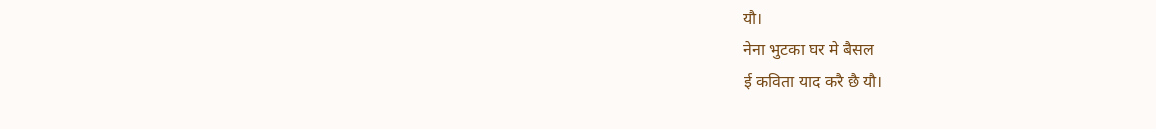यौ।
नेना भुटका घर मे बैसल
ई कविता याद करै छै यौ।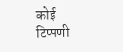कोई टिप्पणी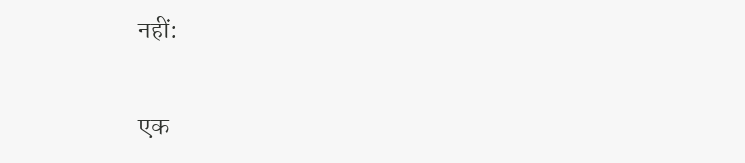नहीं:

एक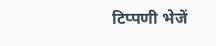टिप्पणी भेजें